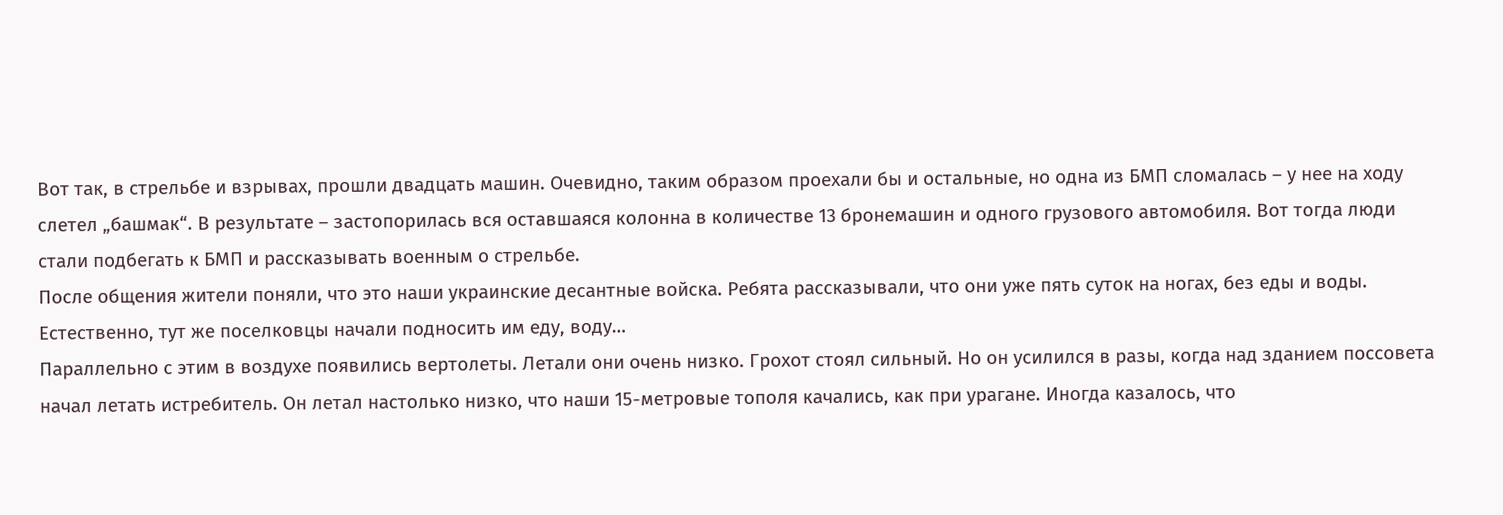Вот так, в стрельбе и взрывах, прошли двадцать машин. Очевидно, таким образом проехали бы и остальные, но одна из БМП сломалась – у нее на ходу слетел „башмак“. В результате – застопорилась вся оставшаяся колонна в количестве 13 бронемашин и одного грузового автомобиля. Вот тогда люди стали подбегать к БМП и рассказывать военным о стрельбе.
После общения жители поняли, что это наши украинские десантные войска. Ребята рассказывали, что они уже пять суток на ногах, без еды и воды. Естественно, тут же поселковцы начали подносить им еду, воду…
Параллельно с этим в воздухе появились вертолеты. Летали они очень низко. Грохот стоял сильный. Но он усилился в разы, когда над зданием поссовета начал летать истребитель. Он летал настолько низко, что наши 15-метровые тополя качались, как при урагане. Иногда казалось, что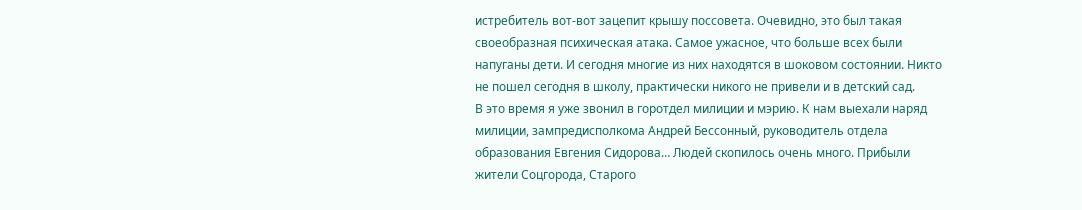истребитель вот-вот зацепит крышу поссовета. Очевидно, это был такая своеобразная психическая атака. Самое ужасное, что больше всех были напуганы дети. И сегодня многие из них находятся в шоковом состоянии. Никто не пошел сегодня в школу, практически никого не привели и в детский сад.
В это время я уже звонил в горотдел милиции и мэрию. К нам выехали наряд милиции, зампредисполкома Андрей Бессонный, руководитель отдела образования Евгения Сидорова… Людей скопилось очень много. Прибыли жители Соцгорода, Старого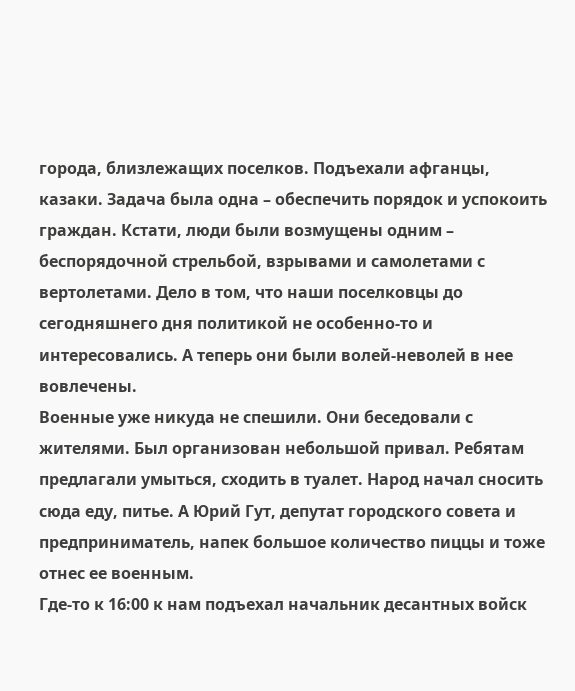города, близлежащих поселков. Подъехали афганцы, казаки. Задача была одна – обеспечить порядок и успокоить граждан. Кстати, люди были возмущены одним – беспорядочной стрельбой, взрывами и самолетами с вертолетами. Дело в том, что наши поселковцы до сегодняшнего дня политикой не особенно-то и интересовались. А теперь они были волей-неволей в нее вовлечены.
Военные уже никуда не спешили. Они беседовали с жителями. Был организован небольшой привал. Ребятам предлагали умыться, сходить в туалет. Народ начал сносить сюда еду, питье. А Юрий Гут, депутат городского совета и предприниматель, напек большое количество пиццы и тоже отнес ее военным.
Где-то к 16:00 к нам подъехал начальник десантных войск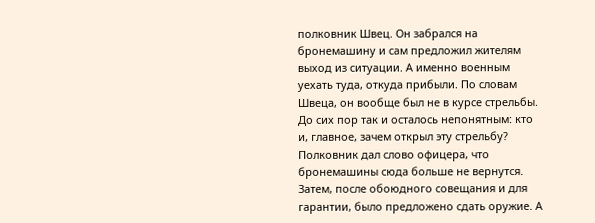полковник Швец. Он забрался на бронемашину и сам предложил жителям выход из ситуации. А именно военным уехать туда, откуда прибыли. По словам Швеца, он вообще был не в курсе стрельбы. До сих пор так и осталось непонятным: кто и, главное, зачем открыл эту стрельбу? Полковник дал слово офицера, что бронемашины сюда больше не вернутся.
Затем, после обоюдного совещания и для гарантии, было предложено сдать оружие. А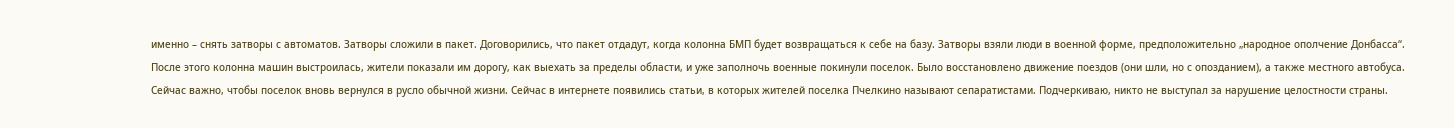именно – снять затворы с автоматов. Затворы сложили в пакет. Договорились, что пакет отдадут, когда колонна БМП будет возвращаться к себе на базу. Затворы взяли люди в военной форме, предположительно „народное ополчение Донбасса“.
После этого колонна машин выстроилась, жители показали им дорогу, как выехать за пределы области, и уже заполночь военные покинули поселок. Было восстановлено движение поездов (они шли, но с опозданием), а также местного автобуса.
Сейчас важно, чтобы поселок вновь вернулся в русло обычной жизни. Сейчас в интернете появились статьи, в которых жителей поселка Пчелкино называют сепаратистами. Подчеркиваю, никто не выступал за нарушение целостности страны.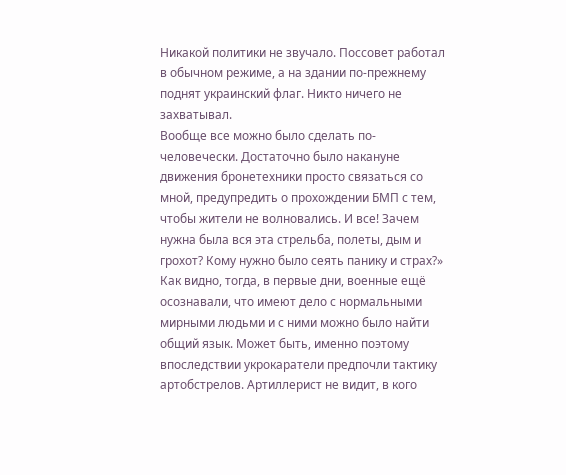Никакой политики не звучало. Поссовет работал в обычном режиме, а на здании по-прежнему поднят украинский флаг. Никто ничего не захватывал.
Вообще все можно было сделать по-человечески. Достаточно было накануне движения бронетехники просто связаться со мной, предупредить о прохождении БМП с тем, чтобы жители не волновались. И все! Зачем нужна была вся эта стрельба, полеты, дым и грохот? Кому нужно было сеять панику и страх?»
Как видно, тогда, в первые дни, военные ещё осознавали, что имеют дело с нормальными мирными людьми и с ними можно было найти общий язык. Может быть, именно поэтому впоследствии укрокаратели предпочли тактику артобстрелов. Артиллерист не видит, в кого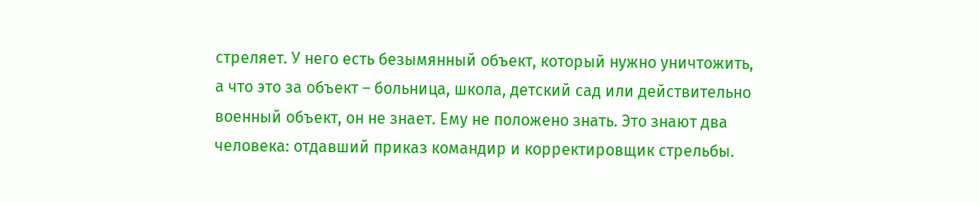стреляет. У него есть безымянный объект, который нужно уничтожить, а что это за объект – больница, школа, детский сад или действительно военный объект, он не знает. Ему не положено знать. Это знают два человека: отдавший приказ командир и корректировщик стрельбы.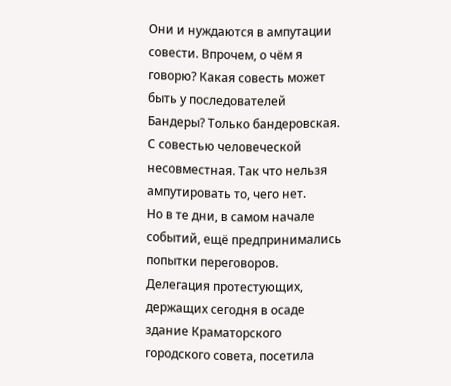Они и нуждаются в ампутации совести. Впрочем, о чём я говорю? Какая совесть может быть у последователей Бандеры? Только бандеровская. С совестью человеческой несовместная. Так что нельзя ампутировать то, чего нет.
Но в те дни, в самом начале событий, ещё предпринимались попытки переговоров.
Делегация протестующих, держащих сегодня в осаде здание Краматорского городского совета, посетила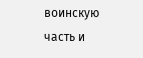воинскую часть и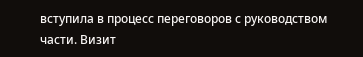вступила в процесс переговоров с руководством части. Визит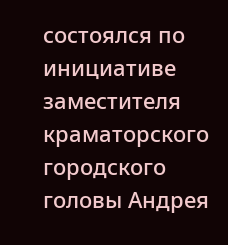состоялся по инициативе заместителя краматорского городского головы Андрея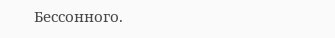Бессонного.